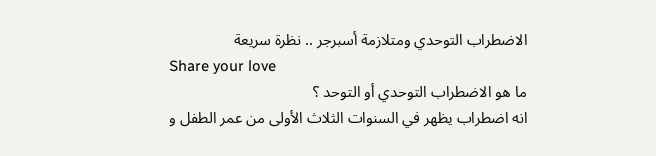الاضطراب التوحدي ومتلازمة أسبرجر .. نظرة سريعة
Share your love
ما هو الاضطراب التوحدي أو التوحد ؟
انه اضطراب يظهر في السنوات الثلاث الأولى من عمر الطفل و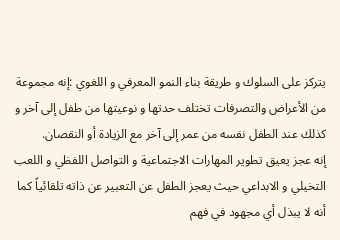يتركز على السلوك و طريقة بناء النمو المعرفي و اللغوي :إنه مجموعة من الأعراض والتصرفات تختلف حدتها و نوعيتها من طفل إلى آخر و كذلك عند الطفل نفسه من عمر إلى آخر مع الزيادة أو النقصان.
إنه عجز يعيق تطوير المهارات الاجتماعية و التواصل اللفظي و اللعب التخيلي و الابداعي حيث يعجز الطفل عن التعبير عن ذاته تلقائياً كما أنه لا يبذل أي مجهود في فهم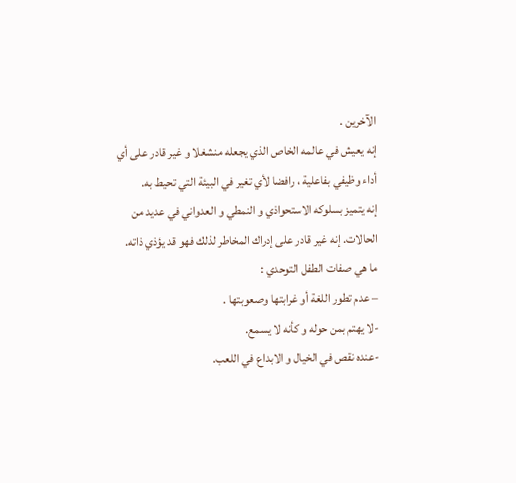الآخرين .
إنه يعيش في عالمه الخاص الذي يجعله منشغلا و غير قادر على أي أداء وظيفي بفاعلية ، رافضا لأي تغير في البيئة التي تحيط به.
إنه يتميز بسلوكه الاستحواذي و النمطي و العدواني في عديد من الحالات. إنه غير قادر على إدراك المخاطر لذلك فهو قد يؤذي ذاته.
ما هي صفات الطفل التوحدي :
– عدم تطور اللغة أو غرابتها وصعوبتها .
-لا يهتم بمن حوله و كأنه لا يسمع.
-عنده نقص في الخيال و الابداع في اللعب.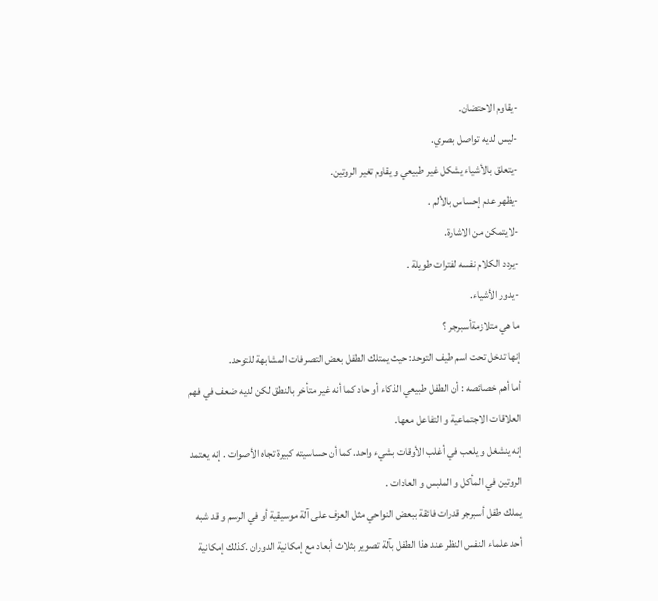-يقاوم الاحتضان.
-ليس لديه تواصل بصري.
-يتعلق بالأشياء يشكل غير طبيعي و يقاوم تغير الروتين.
-يظهر عدم إحساس بالألم .
-لايتمكن من الاشارة.
-يردد الكلام نفسه لفترات طويلة .
-يدور الأشياء.
ما هي متلازمةأسبرجر ؟
إنها تدخل تحت اسم طيف التوحد: حيث يمتلك الطفل بعض التصرفات المشابهة للتوحد.
أما أهم خصائصه : أن الطفل طبيعي الذكاء أو حاد كما أنه غير متأخر بالنطق لكن لديه ضعف في فهم العلاقات الاجتماعية و التفاعل معها.
إنه ينشغل و يلعب في أغلب الأوقات بشيء واحد. كما أن حساسيته كبيرة تجاه الأصوات . إنه يعتمد الروتين في المأكل و الملبس و العادات .
يملك طفل أسبرجر قدرات فائقة ببعض النواحي مثل العزف على آلة موسيقية أو في الرسم و قد شبه أحد علماء النفس النظر عند هذا الطفل بآلة تصوير بثلاث أبعاد مع إمكانية الدوران .كذلك إمكانية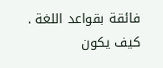فائقة بقواعد اللغة .
كيف يكون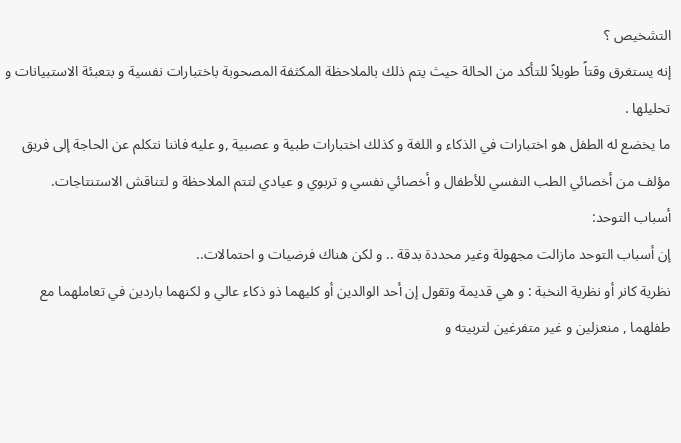التشخيص ؟
إنه يستغرق وقتاً طويلاً للتأكد من الحالة حيث يتم ذلك بالملاحظة المكثفة المصحوبة باختبارات نفسية و بتعبئة الاستبيانات و تحليلها .
ما يخضع له الطفل هو اختبارات في الذكاء و اللغة و كذلك اختبارات طبية و عصبية ,و عليه فاننا نتكلم عن الحاجة إلى فريق مؤلف من أخصائي الطب النفسي للأطفال و أخصائي نفسي و تربوي و عيادي لتتم الملاحظة و لتناقش الاستنتاجات.
أسباب التوحد:
إن أسباب التوحد مازالت مجهولة وغير محددة بدقة .. و لكن هناك فرضيات و احتمالات..
نظرية كانر أو نظرية النخبة : و هي قديمة وتقول إن أحد الوالدين أو كليهما ذو ذكاء عالي و لكنهما باردين في تعاملهما مع طفلهما , منعزلين و غير متفرغين لتربيته و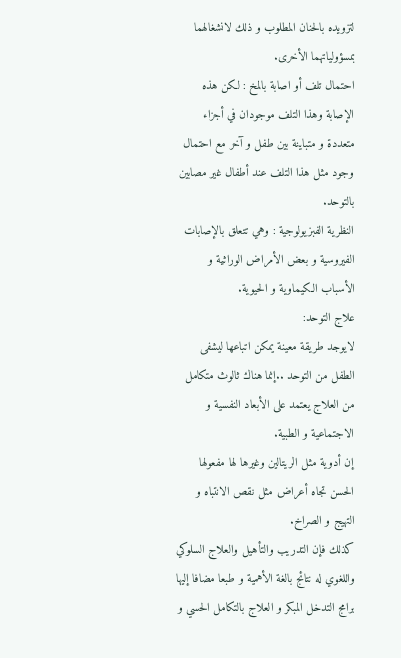لتزويده بالحنان المطلوب و ذلك لانشغالهما بمسؤولياتهما الأخرى.
احتمال تلف أو اصابة بالمخ : لكن هذه الإصابة وهذا التلف موجودان في أجزاء متعددة و متباينة بين طفل و آخر مع احتمال وجود مثل هذا التلف عند أطفال غير مصابين بالتوحد.
النظرية الفبزيولوجية : وهي تتعلق بالإصابات الفيروسية و بعض الأمراض الوراثية و الأسباب الكيماوية و الحيوية.
علاج التوحد:
لايوجد طريقة معينة يمكن اتباعها ليشفى الطفل من التوحد ..إنما هناك ثالوث متكامل من العلاج يعتمد على الأبعاد النفسية و الاجتماعية و الطبية.
إن أدوية مثل الريتالين وغيرها لها مفعولها الحسن تجاه أعراض مثل نقص الانتباه و التهيج و الصراخ.
كذلك فإن التدريب والتأهيل والعلاج السلوكي واللغوي له نتائج بالغة الأهمية و طبعا مضافا إليها برامج التدخل المبكر و العلاج بالتكامل الحسي و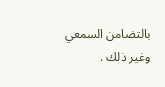بالتضامن السمعي وغير ذلك .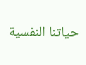حياتنا النفسية